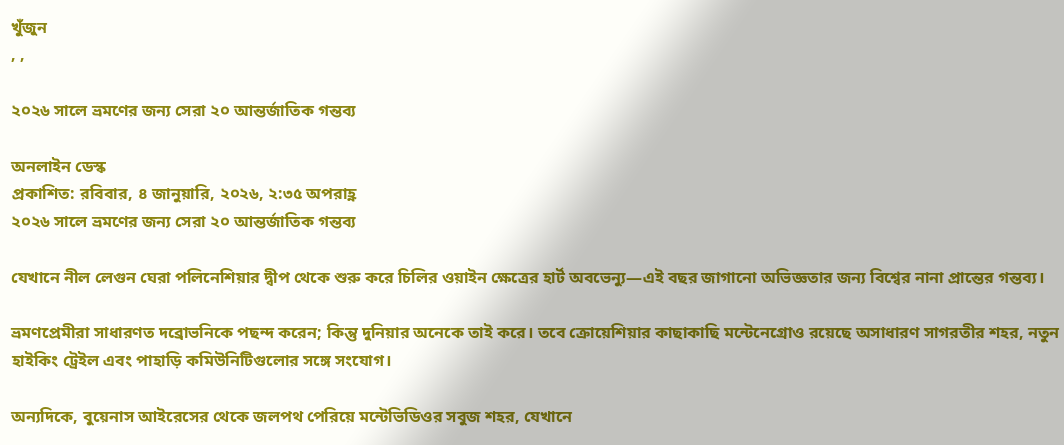খুঁজুন
, ,

২০২৬ সালে ভ্রমণের জন্য সেরা ২০ আন্তর্জাতিক গন্তব্য

অনলাইন ডেস্ক
প্রকাশিত: রবিবার, ৪ জানুয়ারি, ২০২৬, ২:৩৫ অপরাহ্ণ
২০২৬ সালে ভ্রমণের জন্য সেরা ২০ আন্তর্জাতিক গন্তব্য

যেখানে নীল লেগুন ঘেরা পলিনেশিয়ার দ্বীপ থেকে শুরু করে চিলির ওয়াইন ক্ষেত্রের হার্ট অবভেন্যু—এই বছর জাগানো অভিজ্ঞতার জন্য বিশ্বের নানা প্রান্তের গন্তব্য।

ভ্রমণপ্রেমীরা সাধারণত দব্রোভনিকে পছন্দ করেন; কিন্তু দুনিয়ার অনেকে তাই করে। তবে ক্রোয়েশিয়ার কাছাকাছি মন্টেনেগ্রোও রয়েছে অসাধারণ সাগরতীর শহর, নতুন হাইকিং ট্রেইল এবং পাহাড়ি কমিউনিটিগুলোর সঙ্গে সংযোগ।

অন্যদিকে, বুয়েনাস আইরেসের থেকে জলপথ পেরিয়ে মন্টেভিডিওর সবুজ শহর, যেখানে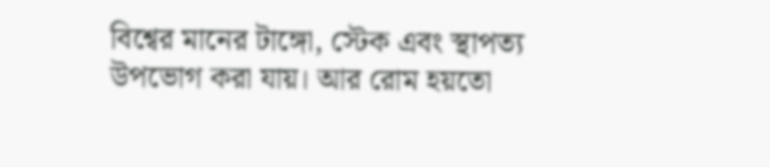বিশ্বের মানের টাঙ্গো, স্টেক এবং স্থাপত্য উপভোগ করা যায়। আর রোম হয়তো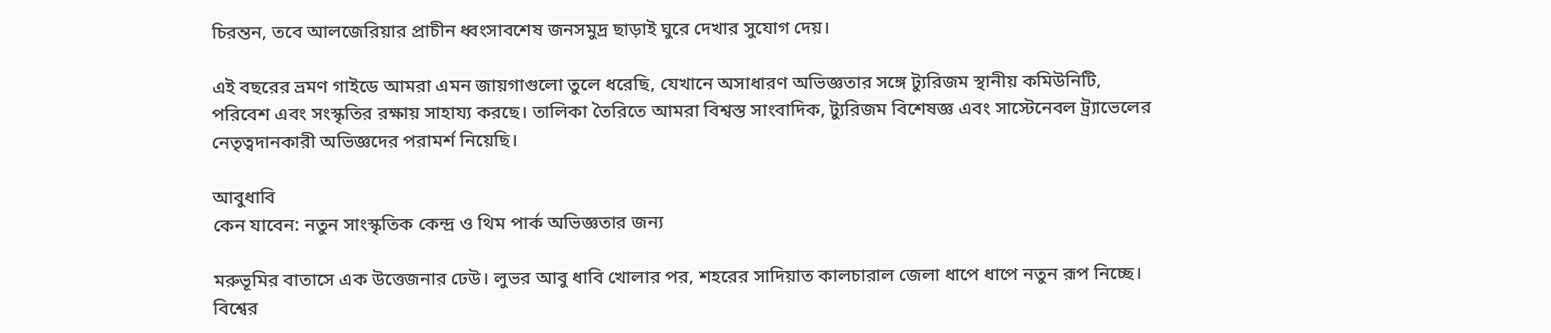চিরন্তন, তবে আলজেরিয়ার প্রাচীন ধ্বংসাবশেষ জনসমুদ্র ছাড়াই ঘুরে দেখার সুযোগ দেয়।

এই বছরের ভ্রমণ গাইডে আমরা এমন জায়গাগুলো তুলে ধরেছি, যেখানে অসাধারণ অভিজ্ঞতার সঙ্গে ট্যুরিজম স্থানীয় কমিউনিটি, পরিবেশ এবং সংস্কৃতির রক্ষায় সাহায্য করছে। তালিকা তৈরিতে আমরা বিশ্বস্ত সাংবাদিক, ট্যুরিজম বিশেষজ্ঞ এবং সাস্টেনেবল ট্র্যাভেলের নেতৃত্বদানকারী অভিজ্ঞদের পরামর্শ নিয়েছি।

আবুধাবি
কেন যাবেন: নতুন সাংস্কৃতিক কেন্দ্র ও থিম পার্ক অভিজ্ঞতার জন্য

মরুভূমির বাতাসে এক উত্তেজনার ঢেউ। লুভর আবু ধাবি খোলার পর, শহরের সাদিয়াত কালচারাল জেলা ধাপে ধাপে নতুন রূপ নিচ্ছে। বিশ্বের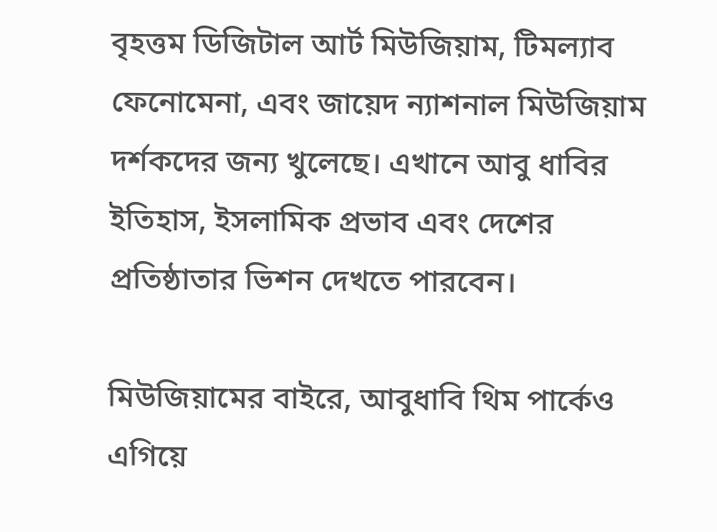বৃহত্তম ডিজিটাল আর্ট মিউজিয়াম, টিমল্যাব ফেনোমেনা, এবং জায়েদ ন্যাশনাল মিউজিয়াম দর্শকদের জন্য খুলেছে। এখানে আবু ধাবির ইতিহাস, ইসলামিক প্রভাব এবং দেশের প্রতিষ্ঠাতার ভিশন দেখতে পারবেন।

মিউজিয়ামের বাইরে, আবুধাবি থিম পার্কেও এগিয়ে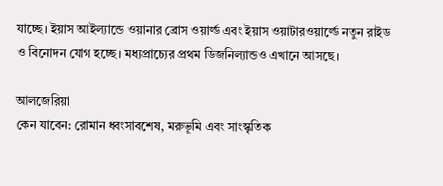যাচ্ছে। ইয়াস আইল্যান্ডে ওয়ানার ব্রোস ওয়ার্ল্ড এবং ইয়াস ওয়াটারওয়ার্ল্ডে নতুন রাইড ও বিনোদন যোগ হচ্ছে। মধ্যপ্রাচ্যের প্রথম ডিজনিল্যান্ডও এখানে আসছে।

আলজেরিয়া
কেন যাবেন: রোমান ধ্বংসাবশেষ, মরুভূমি এবং সাংস্কৃতিক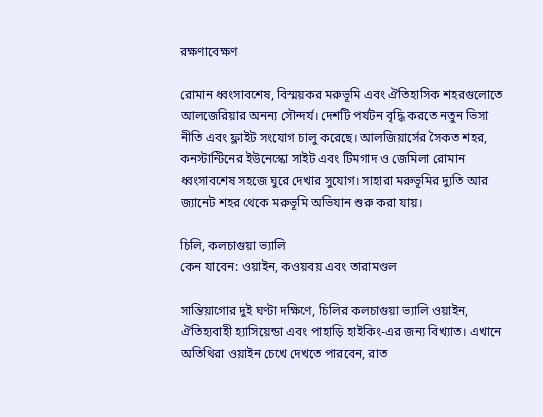রক্ষণাবেক্ষণ

রোমান ধ্বংসাবশেষ, বিস্ময়কর মরুভূমি এবং ঐতিহাসিক শহরগুলোতে আলজেরিয়ার অনন্য সৌন্দর্য। দেশটি পর্যটন বৃদ্ধি করতে নতুন ভিসা নীতি এবং ফ্লাইট সংযোগ চালু করেছে। আলজিয়ার্সের সৈকত শহর, কনস্টান্টিনের ইউনেস্কো সাইট এবং টিমগাদ ও জেমিলা রোমান ধ্বংসাবশেষ সহজে ঘুরে দেখার সুযোগ। সাহারা মরুভূমির দ্যুতি আর জ্যানেট শহর থেকে মরুভূমি অভিযান শুরু করা যায়।

চিলি, কলচাগুয়া ভ্যালি
কেন যাবেন: ওয়াইন, কওয়বয় এবং তারামণ্ডল

সান্তিয়াগোর দুই ঘণ্টা দক্ষিণে, চিলির কলচাগুয়া ভ্যালি ওয়াইন, ঐতিহ্যবাহী হ্যাসিয়েন্ডা এবং পাহাড়ি হাইকিং-এর জন্য বিখ্যাত। এখানে অতিথিরা ওয়াইন চেখে দেখতে পারবেন, রাত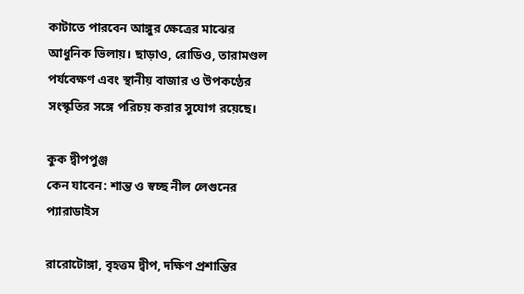কাটাতে পারবেন আঙ্গুর ক্ষেত্রের মাঝের আধুনিক ভিলায়। ছাড়াও, রোডিও, তারামণ্ডল পর্যবেক্ষণ এবং স্থানীয় বাজার ও উপকণ্ঠের সংস্কৃতির সঙ্গে পরিচয় করার সুযোগ রয়েছে।

কুক দ্বীপপুঞ্জ
কেন যাবেন: শান্ত ও স্বচ্ছ নীল লেগুনের প্যারাডাইস

রারোটোঙ্গা, বৃহত্তম দ্বীপ, দক্ষিণ প্রশান্তির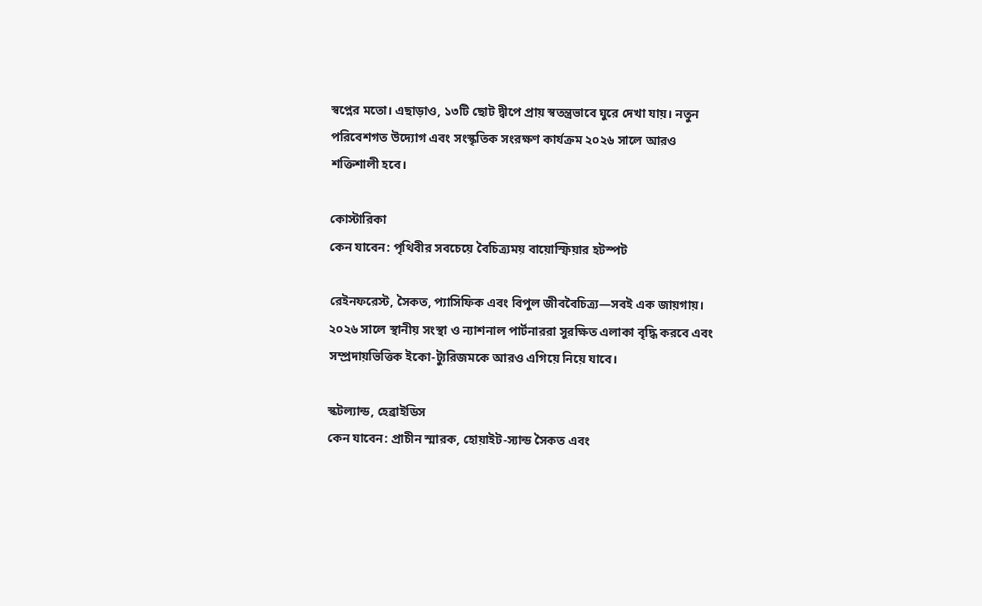স্বপ্নের মতো। এছাড়াও, ১৩টি ছোট দ্বীপে প্রায় স্বতন্ত্রভাবে ঘুরে দেখা যায়। নতুন পরিবেশগত উদ্যোগ এবং সংস্কৃতিক সংরক্ষণ কার্যক্রম ২০২৬ সালে আরও শক্তিশালী হবে।

কোস্টারিকা
কেন যাবেন: পৃথিবীর সবচেয়ে বৈচিত্র্যময় বায়োস্ফিয়ার হটস্পট

রেইনফরেস্ট, সৈকত, প্যাসিফিক এবং বিপুল জীববৈচিত্র্য—সবই এক জায়গায়। ২০২৬ সালে স্থানীয় সংস্থা ও ন্যাশনাল পার্টনাররা সুরক্ষিত এলাকা বৃদ্ধি করবে এবং সম্প্রদায়ভিত্তিক ইকো-ট্যুরিজমকে আরও এগিয়ে নিয়ে যাবে।

স্কটল্যান্ড, হেব্রাইডিস
কেন যাবেন: প্রাচীন স্মারক, হোয়াইট-স্যান্ড সৈকত এবং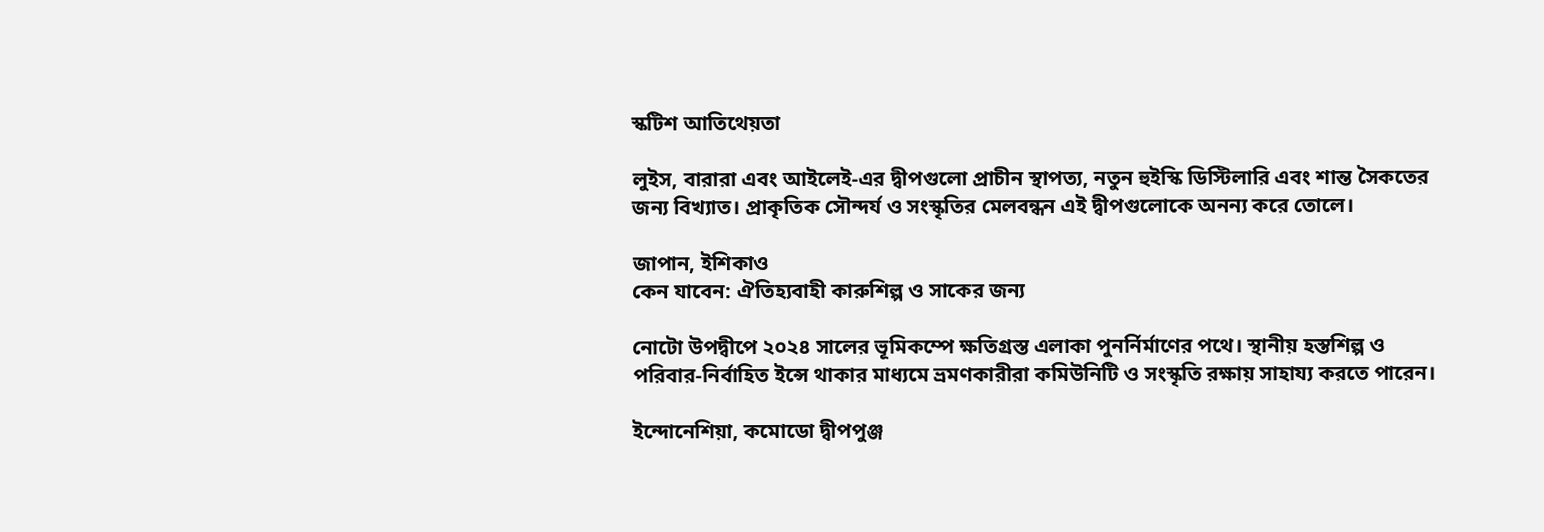স্কটিশ আতিথেয়তা

লুইস, বারারা এবং আইলেই-এর দ্বীপগুলো প্রাচীন স্থাপত্য, নতুন হুইস্কি ডিস্টিলারি এবং শান্ত সৈকতের জন্য বিখ্যাত। প্রাকৃতিক সৌন্দর্য ও সংস্কৃতির মেলবন্ধন এই দ্বীপগুলোকে অনন্য করে তোলে।

জাপান, ইশিকাও
কেন যাবেন: ঐতিহ্যবাহী কারুশিল্প ও সাকের জন্য

নোটো উপদ্বীপে ২০২৪ সালের ভূমিকম্পে ক্ষতিগ্রস্ত এলাকা পুনর্নির্মাণের পথে। স্থানীয় হস্তশিল্প ও পরিবার-নির্বাহিত ইন্সে থাকার মাধ্যমে ভ্রমণকারীরা কমিউনিটি ও সংস্কৃতি রক্ষায় সাহায্য করতে পারেন।

ইন্দোনেশিয়া, কমোডো দ্বীপপুঞ্জ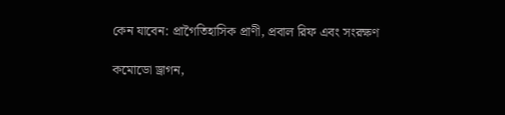কেন যাবেন: প্রাগৈতিহাসিক প্রাণী, প্রবাল রিফ এবং সংরক্ষণ

কমোডো ড্রাগন,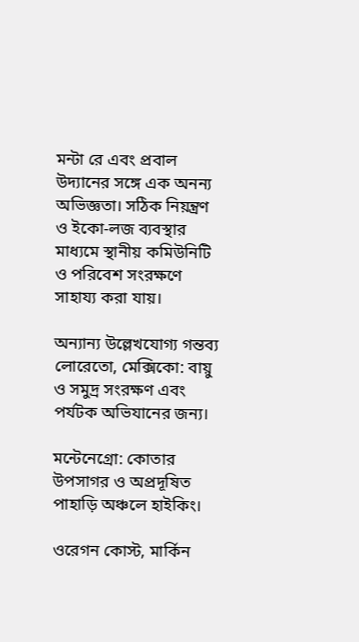মন্টা রে এবং প্রবাল উদ্যানের সঙ্গে এক অনন্য অভিজ্ঞতা। সঠিক নিয়ন্ত্রণ ও ইকো-লজ ব্যবস্থার মাধ্যমে স্থানীয় কমিউনিটি ও পরিবেশ সংরক্ষণে সাহায্য করা যায়।

অন্যান্য উল্লেখযোগ্য গন্তব্য
লোরেতো, মেক্সিকো: বায়ু ও সমুদ্র সংরক্ষণ এবং পর্যটক অভিযানের জন্য।

মন্টেনেগ্রো: কোতার উপসাগর ও অপ্রদূষিত পাহাড়ি অঞ্চলে হাইকিং।

ওরেগন কোস্ট, মার্কিন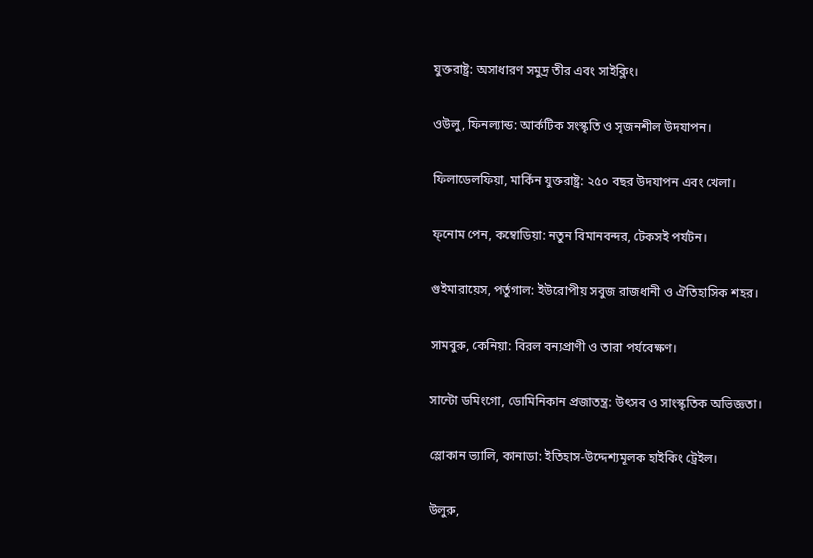যুক্তরাষ্ট্র: অসাধারণ সমুদ্র তীর এবং সাইক্লিং।

ওউলু, ফিনল্যান্ড: আর্কটিক সংস্কৃতি ও সৃজনশীল উদযাপন।

ফিলাডেলফিয়া, মার্কিন যুক্তরাষ্ট্র: ২৫০ বছর উদযাপন এবং খেলা।

ফ্নোম পেন, কম্বোডিয়া: নতুন বিমানবন্দর, টেকসই পর্যটন।

গুইমারায়েস, পর্তুগাল: ইউরোপীয় সবুজ রাজধানী ও ঐতিহাসিক শহর।

সামবুরু, কেনিয়া: বিরল বন্যপ্রাণী ও তারা পর্যবেক্ষণ।

সান্টো ডমিংগো, ডোমিনিকান প্রজাতন্ত্র: উৎসব ও সাংস্কৃতিক অভিজ্ঞতা।

স্লোকান ভ্যালি, কানাডা: ইতিহাস-উদ্দেশ্যমূলক হাইকিং ট্রেইল।

উলুরু,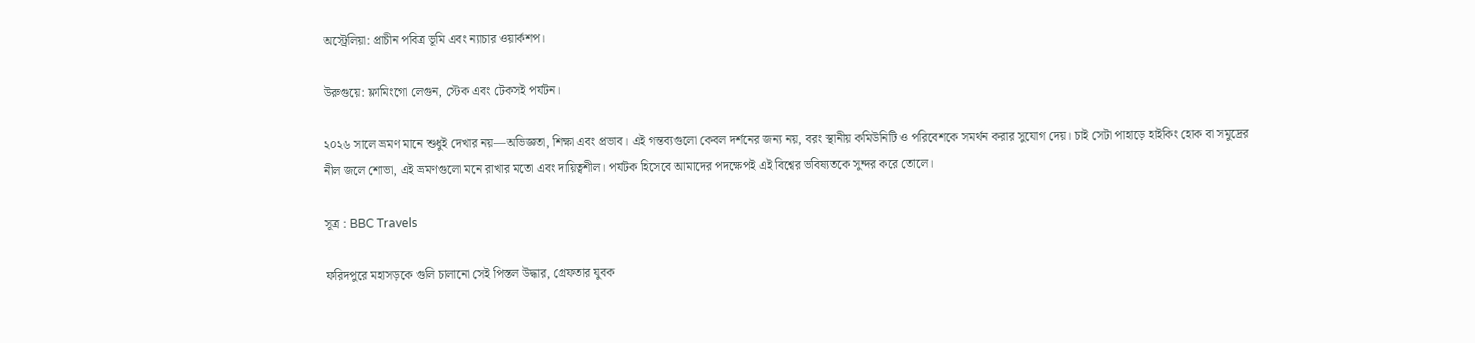অস্ট্রেলিয়া: প্রাচীন পবিত্র ভূমি এবং ন্যাচার ওয়ার্কশপ।

উরুগুয়ে: ফ্লামিংগো লেগুন, স্টেক এবং টেকসই পর্যটন।

২০২৬ সালে ভ্রমণ মানে শুধুই দেখার নয়—অভিজ্ঞতা, শিক্ষা এবং প্রভাব। এই গন্তব্যগুলো কেবল দর্শনের জন্য নয়, বরং স্থানীয় কমিউনিটি ও পরিবেশকে সমর্থন করার সুযোগ দেয়। চাই সেটা পাহাড়ে হাইকিং হোক বা সমুদ্রের নীল জলে শোভা, এই ভ্রমণগুলো মনে রাখার মতো এবং দায়িত্বশীল। পর্যটক হিসেবে আমাদের পদক্ষেপই এই বিশ্বের ভবিষ্যতকে সুন্দর করে তোলে।

সূত্র : BBC Travels

ফরিদপুরে মহাসড়কে গুলি চালানো সেই পিস্তল উদ্ধার, গ্রেফতার যুবক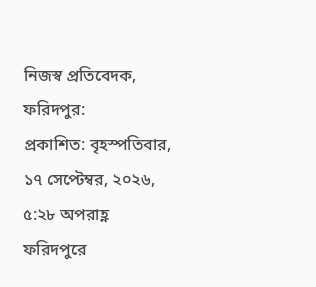নিজস্ব প্রতিবেদক, ফরিদপুর:
প্রকাশিত: বৃহস্পতিবার, ১৭ সেপ্টেম্বর, ২০২৬, ৫:২৮ অপরাহ্ণ
ফরিদপুরে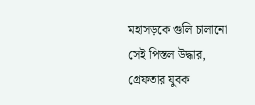মহাসড়কে গুলি চালানো সেই পিস্তল উদ্ধার, গ্রেফতার যুবক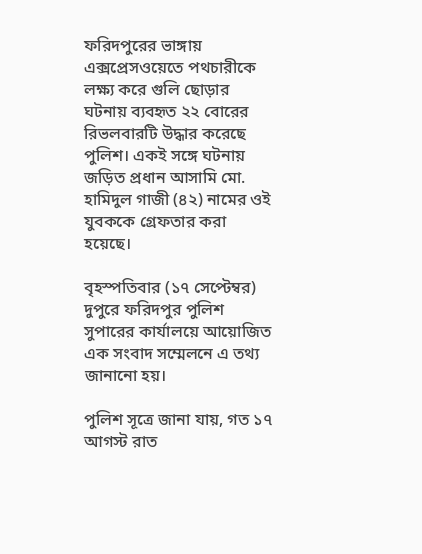ফরিদপুরের ভাঙ্গায় এক্সপ্রেসওয়েতে পথচারীকে লক্ষ্য করে গুলি ছোড়ার ঘটনায় ব্যবহৃত ২২ বোরের রিভলবারটি উদ্ধার করেছে পুলিশ। একই সঙ্গে ঘটনায় জড়িত প্রধান আসামি মো. হামিদুল গাজী (৪২) নামের ওই যুবককে গ্রেফতার করা হয়েছে।

বৃহস্পতিবার (১৭ সেপ্টেম্বর) দুপুরে ফরিদপুর পুলিশ সুপারের কার্যালয়ে আয়োজিত এক সংবাদ সম্মেলনে এ তথ্য জানানো হয়।

পুলিশ সূত্রে জানা যায়, গত ১৭ আগস্ট রাত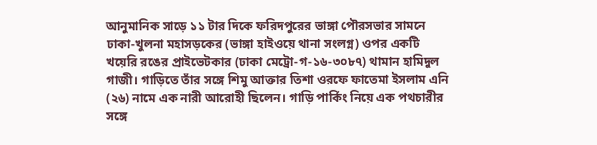আনুমানিক সাড়ে ১১ টার দিকে ফরিদপুরের ভাঙ্গা পৌরসভার সামনে ঢাকা-খুলনা মহাসড়কের (ভাঙ্গা হাইওয়ে থানা সংলগ্ন) ওপর একটি খয়েরি রঙের প্রাইভেটকার (ঢাকা মেট্রো-গ-১৬-৩০৮৭) থামান হামিদুল গাজী। গাড়িতে তাঁর সঙ্গে শিমু আক্তার তিশা ওরফে ফাতেমা ইসলাম এনি (২৬) নামে এক নারী আরোহী ছিলেন। গাড়ি পার্কিং নিয়ে এক পথচারীর সঙ্গে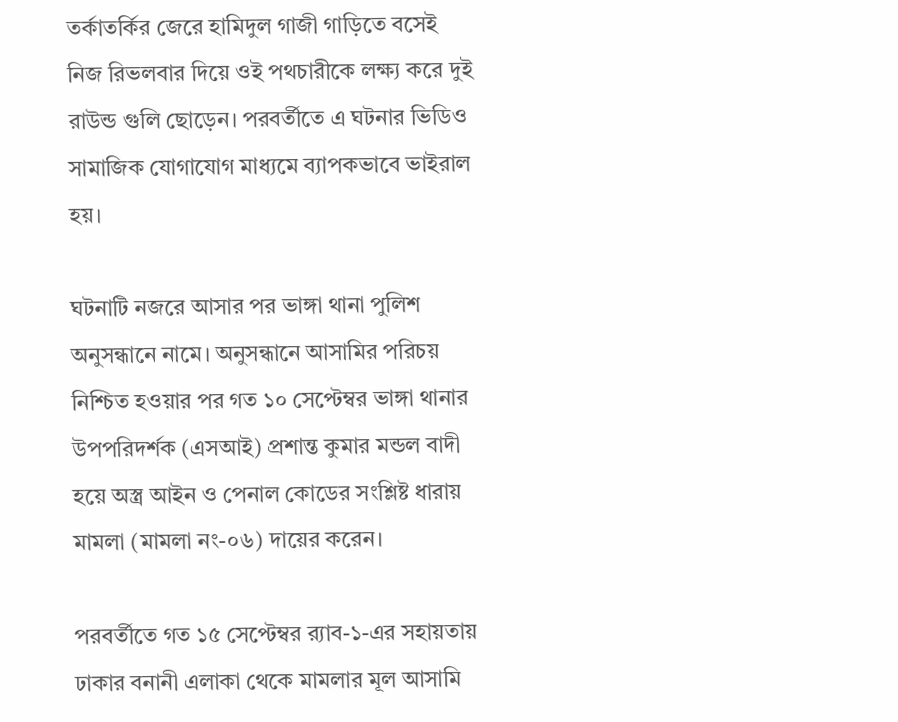তর্কাতর্কির জেরে হামিদুল গাজী গাড়িতে বসেই নিজ রিভলবার দিয়ে ওই পথচারীকে লক্ষ্য করে দুই রাউন্ড গুলি ছোড়েন। পরবর্তীতে এ ঘটনার ভিডিও সামাজিক যোগাযোগ মাধ্যমে ব্যাপকভাবে ভাইরাল হয়।

ঘটনাটি নজরে আসার পর ভাঙ্গা থানা পুলিশ অনুসন্ধানে নামে। অনুসন্ধানে আসামির পরিচয় নিশ্চিত হওয়ার পর গত ১০ সেপ্টেম্বর ভাঙ্গা থানার উপপরিদর্শক (এসআই) প্রশান্ত কুমার মন্ডল বাদী হয়ে অস্ত্র আইন ও পেনাল কোডের সংশ্লিষ্ট ধারায় মামলা (মামলা নং-০৬) দায়ের করেন।

পরবর্তীতে গত ১৫ সেপ্টেম্বর র‍্যাব-১-এর সহায়তায় ঢাকার বনানী এলাকা থেকে মামলার মূল আসামি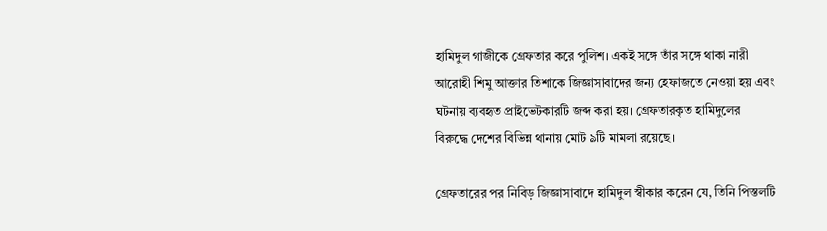হামিদুল গাজীকে গ্রেফতার করে পুলিশ। একই সঙ্গে তাঁর সঙ্গে থাকা নারী আরোহী শিমু আক্তার তিশাকে জিজ্ঞাসাবাদের জন্য হেফাজতে নেওয়া হয় এবং ঘটনায় ব্যবহৃত প্রাইভেটকারটি জব্দ করা হয়। গ্রেফতারকৃত হামিদুলের বিরুদ্ধে দেশের বিভিন্ন থানায় মোট ৯টি মামলা রয়েছে।

গ্রেফতারের পর নিবিড় জিজ্ঞাসাবাদে হামিদুল স্বীকার করেন যে, তিনি পিস্তলটি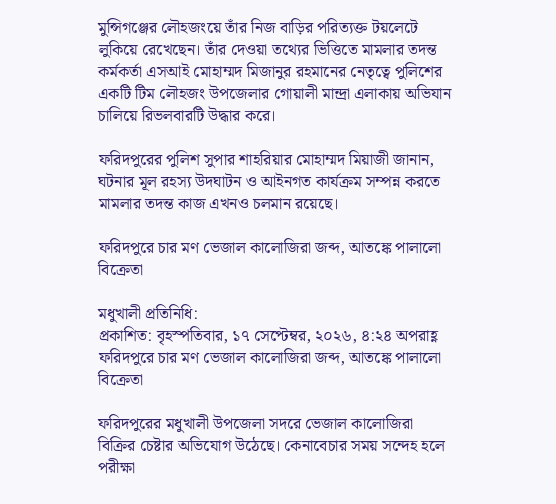মুন্সিগঞ্জের লৌহজংয়ে তাঁর নিজ বাড়ির পরিত্যক্ত টয়লেটে লুকিয়ে রেখেছেন। তাঁর দেওয়া তথ্যের ভিত্তিতে মামলার তদন্ত কর্মকর্তা এসআই মোহাম্মদ মিজানুর রহমানের নেতৃত্বে পুলিশের একটি টিম লৌহজং উপজেলার গোয়ালী মান্দ্রা এলাকায় অভিযান চালিয়ে রিভলবারটি উদ্ধার করে।

ফরিদপুরের পুলিশ সুপার শাহরিয়ার মোহাম্মদ মিয়াজী জানান, ঘটনার মূল রহস্য উদঘাটন ও আইনগত কার্যক্রম সম্পন্ন করতে মামলার তদন্ত কাজ এখনও চলমান রয়েছে।

ফরিদপুরে চার মণ ভেজাল কালোজিরা জব্দ, আতঙ্কে পালালো বিক্রেতা

মধুখালী প্রতিনিধি:
প্রকাশিত: বৃহস্পতিবার, ১৭ সেপ্টেম্বর, ২০২৬, ৪:২৪ অপরাহ্ণ
ফরিদপুরে চার মণ ভেজাল কালোজিরা জব্দ, আতঙ্কে পালালো বিক্রেতা

ফরিদপুরের মধুখালী উপজেলা সদরে ভেজাল কালোজিরা বিক্রির চেষ্টার অভিযোগ উঠেছে। কেনাবেচার সময় সন্দেহ হলে পরীক্ষা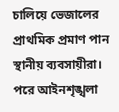চালিয়ে ভেজালের প্রাথমিক প্রমাণ পান স্থানীয় ব্যবসায়ীরা। পরে আইনশৃঙ্খলা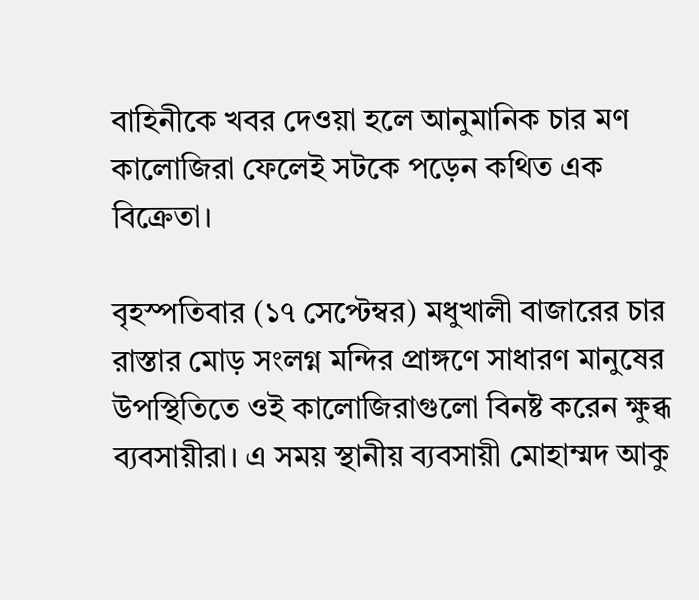বাহিনীকে খবর দেওয়া হলে আনুমানিক চার মণ কালোজিরা ফেলেই সটকে পড়েন কথিত এক বিক্রেতা।

বৃহস্পতিবার (১৭ সেপ্টেম্বর) মধুখালী বাজারের চার রাস্তার মোড় সংলগ্ন মন্দির প্রাঙ্গণে সাধারণ মানুষের উপস্থিতিতে ওই কালোজিরাগুলো বিনষ্ট করেন ক্ষুব্ধ ব্যবসায়ীরা। এ সময় স্থানীয় ব্যবসায়ী মোহাম্মদ আকু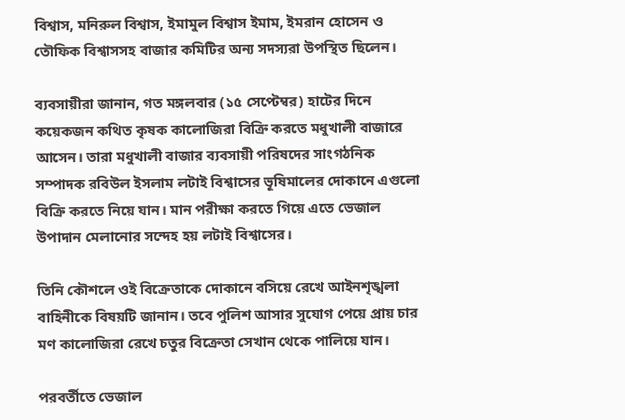বিশ্বাস, মনিরুল বিশ্বাস, ইমামুল বিশ্বাস ইমাম, ইমরান হোসেন ও তৌফিক বিশ্বাসসহ বাজার কমিটির অন্য সদস্যরা উপস্থিত ছিলেন।

ব্যবসায়ীরা জানান, গত মঙ্গলবার (১৫ সেপ্টেম্বর) হাটের দিনে কয়েকজন কথিত কৃষক কালোজিরা বিক্রি করতে মধুখালী বাজারে আসেন। তারা মধুখালী বাজার ব্যবসায়ী পরিষদের সাংগঠনিক সম্পাদক রবিউল ইসলাম লটাই বিশ্বাসের ভূষিমালের দোকানে এগুলো বিক্রি করতে নিয়ে যান। মান পরীক্ষা করতে গিয়ে এতে ভেজাল উপাদান মেলানোর সন্দেহ হয় লটাই বিশ্বাসের।

তিনি কৌশলে ওই বিক্রেতাকে দোকানে বসিয়ে রেখে আইনশৃঙ্খলা বাহিনীকে বিষয়টি জানান। তবে পুলিশ আসার সুযোগ পেয়ে প্রায় চার মণ কালোজিরা রেখে চতুর বিক্রেতা সেখান থেকে পালিয়ে যান।

পরবর্তীতে ভেজাল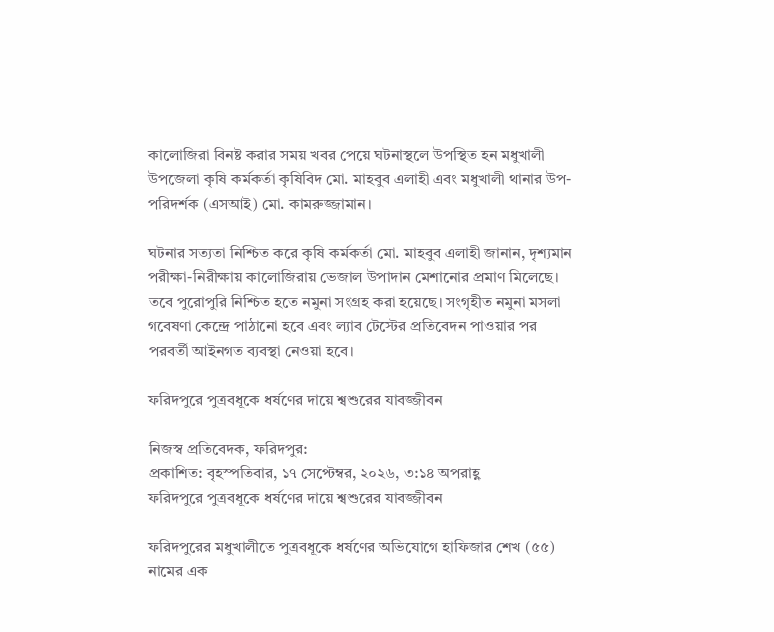কালোজিরা বিনষ্ট করার সময় খবর পেয়ে ঘটনাস্থলে উপস্থিত হন মধুখালী উপজেলা কৃষি কর্মকর্তা কৃষিবিদ মো. মাহবুব এলাহী এবং মধুখালী থানার উপ-পরিদর্শক (এসআই) মো. কামরুজ্জামান।

ঘটনার সত্যতা নিশ্চিত করে কৃষি কর্মকর্তা মো. মাহবুব এলাহী জানান, দৃশ্যমান পরীক্ষা-নিরীক্ষায় কালোজিরায় ভেজাল উপাদান মেশানোর প্রমাণ মিলেছে। তবে পুরোপুরি নিশ্চিত হতে নমুনা সংগ্রহ করা হয়েছে। সংগৃহীত নমুনা মসলা গবেষণা কেন্দ্রে পাঠানো হবে এবং ল্যাব টেস্টের প্রতিবেদন পাওয়ার পর পরবর্তী আইনগত ব্যবস্থা নেওয়া হবে।

ফরিদপুরে পুত্রবধূকে ধর্ষণের দায়ে শ্বশুরের যাবজ্জীবন

নিজস্ব প্রতিবেদক, ফরিদপুর:
প্রকাশিত: বৃহস্পতিবার, ১৭ সেপ্টেম্বর, ২০২৬, ৩:১৪ অপরাহ্ণ
ফরিদপুরে পুত্রবধূকে ধর্ষণের দায়ে শ্বশুরের যাবজ্জীবন

ফরিদপুরের মধুখালীতে পুত্রবধূকে ধর্ষণের অভিযোগে হাফিজার শেখ (৫৫) নামের এক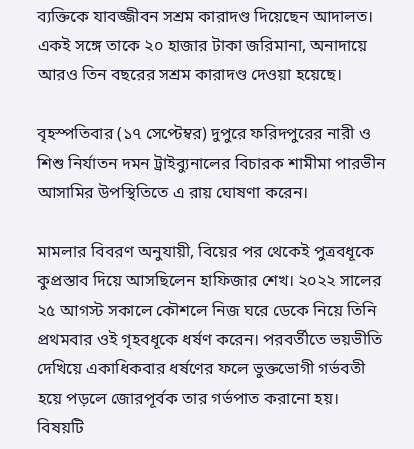ব্যক্তিকে যাবজ্জীবন সশ্রম কারাদণ্ড দিয়েছেন আদালত। একই সঙ্গে তাকে ২০ হাজার টাকা জরিমানা, অনাদায়ে আরও তিন বছরের সশ্রম কারাদণ্ড দেওয়া হয়েছে।

বৃহস্পতিবার (১৭ সেপ্টেম্বর) দুপুরে ফরিদপুরের নারী ও শিশু নির্যাতন দমন ট্রাইব্যুনালের বিচারক শামীমা পারভীন আসামির উপস্থিতিতে এ রায় ঘোষণা করেন।

মামলার বিবরণ অনুযায়ী, বিয়ের পর থেকেই পুত্রবধূকে কুপ্রস্তাব দিয়ে আসছিলেন হাফিজার শেখ। ২০২২ সালের ২৫ আগস্ট সকালে কৌশলে নিজ ঘরে ডেকে নিয়ে তিনি প্রথমবার ওই গৃহবধূকে ধর্ষণ করেন। পরবর্তীতে ভয়ভীতি দেখিয়ে একাধিকবার ধর্ষণের ফলে ভুক্তভোগী গর্ভবতী হয়ে পড়লে জোরপূর্বক তার গর্ভপাত করানো হয়। বিষয়টি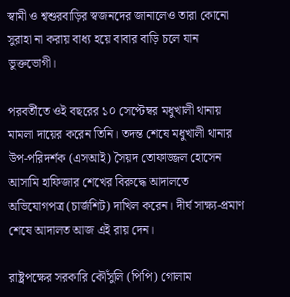স্বামী ও শ্বশুরবাড়ির স্বজনদের জানালেও তারা কোনো সুরাহা না করায় বাধ্য হয়ে বাবার বাড়ি চলে যান ভুক্তভোগী।

পরবর্তীতে ওই বছরের ১০ সেপ্টেম্বর মধুখালী থানায় মামলা দায়ের করেন তিনি। তদন্ত শেষে মধুখালী থানার উপ-পরিদর্শক (এসআই) সৈয়দ তোফাজ্জল হোসেন আসামি হাফিজার শেখের বিরুদ্ধে আদালতে অভিযোগপত্র (চার্জশিট) দাখিল করেন। দীর্ঘ সাক্ষ্য-প্রমাণ শেষে আদালত আজ এই রায় দেন।

রাষ্ট্রপক্ষের সরকারি কৌঁসুলি (পিপি) গোলাম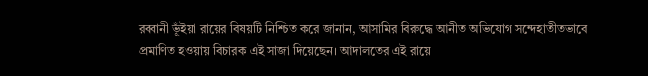রব্বানী ভূঁইয়া রায়ের বিষয়টি নিশ্চিত করে জানান, আসামির বিরুদ্ধে আনীত অভিযোগ সন্দেহাতীতভাবে প্রমাণিত হওয়ায় বিচারক এই সাজা দিয়েছেন। আদালতের এই রায়ে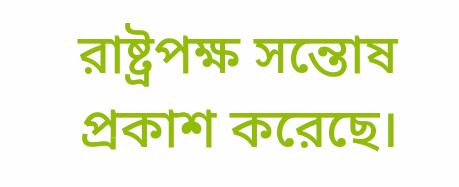রাষ্ট্রপক্ষ সন্তোষ প্রকাশ করেছে।